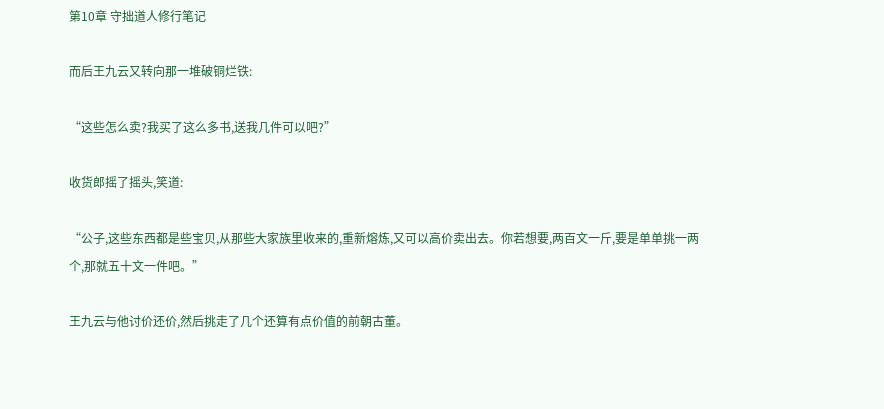第10章 守拙道人修行笔记

而后王九云又转向那一堆破铜烂铁:

“这些怎么卖?我买了这么多书,送我几件可以吧?”

收货郎摇了摇头,笑道:

“公子,这些东西都是些宝贝,从那些大家族里收来的,重新熔炼,又可以高价卖出去。你若想要,两百文一斤,要是单单挑一两个,那就五十文一件吧。”

王九云与他讨价还价,然后挑走了几个还算有点价值的前朝古董。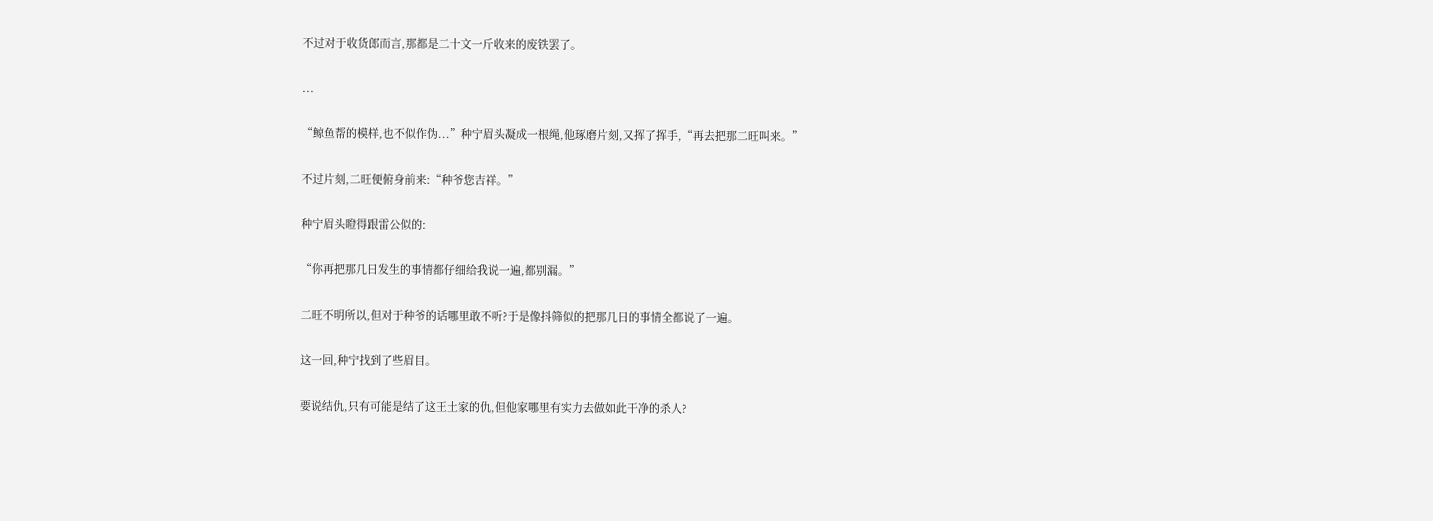不过对于收货郎而言,那都是二十文一斤收来的废铁罢了。

...

“鲸鱼帮的模样,也不似作伪...”种宁眉头凝成一根绳,他琢磨片刻,又挥了挥手,“再去把那二旺叫来。”

不过片刻,二旺便俯身前来:“种爷您吉祥。”

种宁眉头瞪得跟雷公似的:

“你再把那几日发生的事情都仔细给我说一遍,都别漏。”

二旺不明所以,但对于种爷的话哪里敢不听?于是像抖筛似的把那几日的事情全都说了一遍。

这一回,种宁找到了些眉目。

要说结仇,只有可能是结了这王土家的仇,但他家哪里有实力去做如此干净的杀人?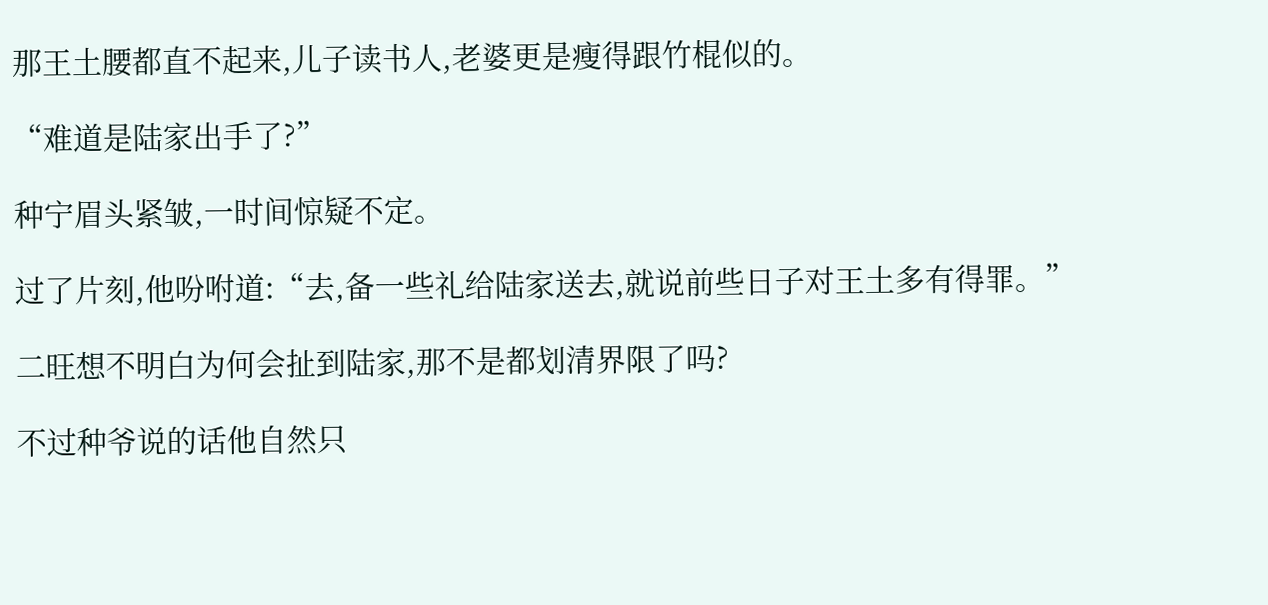那王土腰都直不起来,儿子读书人,老婆更是瘦得跟竹棍似的。

“难道是陆家出手了?”

种宁眉头紧皱,一时间惊疑不定。

过了片刻,他吩咐道:“去,备一些礼给陆家送去,就说前些日子对王土多有得罪。”

二旺想不明白为何会扯到陆家,那不是都划清界限了吗?

不过种爷说的话他自然只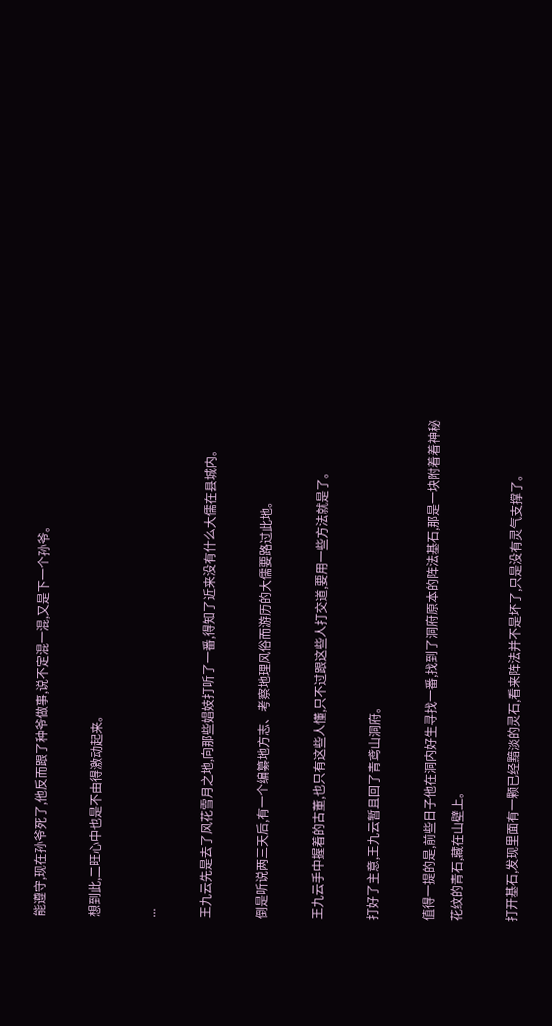能遵守,现在孙爷死了,他反而跟了种爷做事,说不定混一混,又是下一个孙爷。

想到此,二旺心中也是不由得激动起来。

...

王九云先是去了风花雪月之地,向那些娼妓打听了一番,得知了近来没有什么大儒在县城内。

倒是听说两三天后,有一个编纂地方志、考察地理风俗而游历的大儒要路过此地。

王九云手中握着的古董,也只有这些人懂,只不过跟这些人打交道,要用一些方法就是了。

打好了主意,王九云暂且回了青鸢山洞府。

值得一提的是,前些日子他在洞内好生寻找一番,找到了洞府原本的阵法基石,那是一块附着着神秘花纹的青石,藏在山壁上。

打开基石,发现里面有一颗已经黯淡的灵石,看来阵法并不是坏了,只是没有灵气支撑了。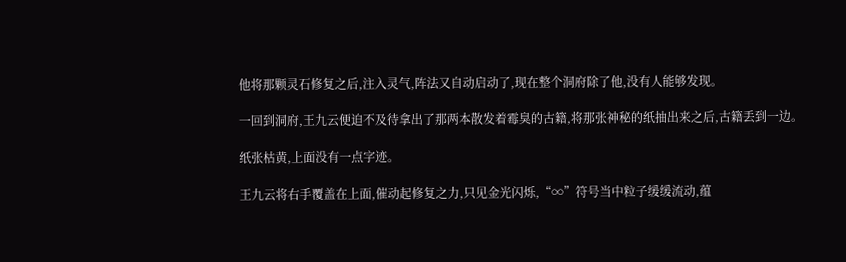他将那颗灵石修复之后,注入灵气,阵法又自动启动了,现在整个洞府除了他,没有人能够发现。

一回到洞府,王九云便迫不及待拿出了那两本散发着霉臭的古籍,将那张神秘的纸抽出来之后,古籍丢到一边。

纸张枯黄,上面没有一点字迹。

王九云将右手覆盖在上面,催动起修复之力,只见金光闪烁,“∞”符号当中粒子缓缓流动,蕴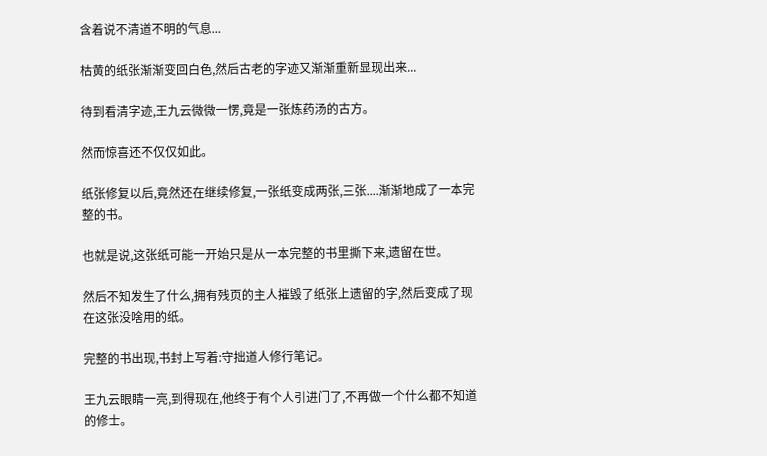含着说不清道不明的气息...

枯黄的纸张渐渐变回白色,然后古老的字迹又渐渐重新显现出来...

待到看清字迹,王九云微微一愣,竟是一张炼药汤的古方。

然而惊喜还不仅仅如此。

纸张修复以后,竟然还在继续修复,一张纸变成两张,三张....渐渐地成了一本完整的书。

也就是说,这张纸可能一开始只是从一本完整的书里撕下来,遗留在世。

然后不知发生了什么,拥有残页的主人摧毁了纸张上遗留的字,然后变成了现在这张没啥用的纸。

完整的书出现,书封上写着:守拙道人修行笔记。

王九云眼睛一亮,到得现在,他终于有个人引进门了,不再做一个什么都不知道的修士。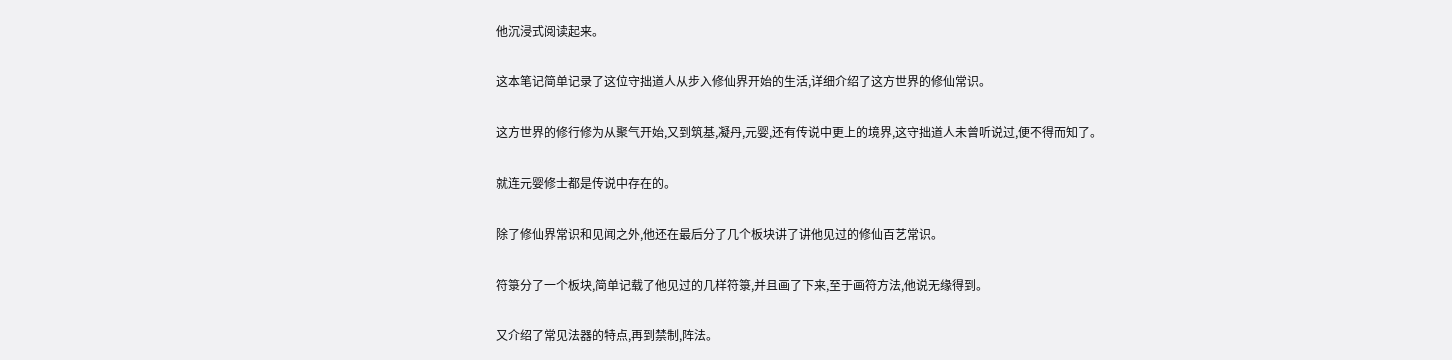他沉浸式阅读起来。

这本笔记简单记录了这位守拙道人从步入修仙界开始的生活,详细介绍了这方世界的修仙常识。

这方世界的修行修为从聚气开始,又到筑基,凝丹,元婴,还有传说中更上的境界,这守拙道人未曾听说过,便不得而知了。

就连元婴修士都是传说中存在的。

除了修仙界常识和见闻之外,他还在最后分了几个板块讲了讲他见过的修仙百艺常识。

符箓分了一个板块,简单记载了他见过的几样符箓,并且画了下来,至于画符方法,他说无缘得到。

又介绍了常见法器的特点,再到禁制,阵法。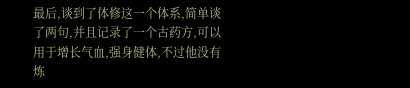最后,谈到了体修这一个体系,简单谈了两句,并且记录了一个古药方,可以用于增长气血,强身健体,不过他没有炼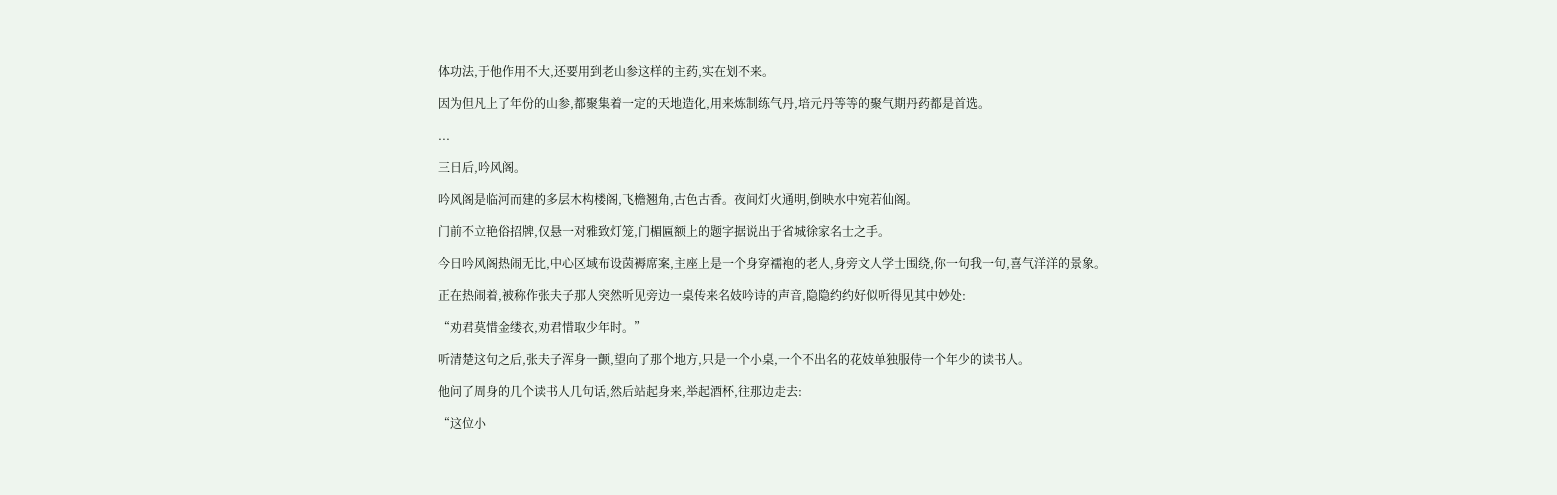体功法,于他作用不大,还要用到老山参这样的主药,实在划不来。

因为但凡上了年份的山参,都聚集着一定的天地造化,用来炼制练气丹,培元丹等等的聚气期丹药都是首选。

...

三日后,吟风阁。

吟风阁是临河而建的多层木构楼阁,飞檐翘角,古色古香。夜间灯火通明,倒映水中宛若仙阁。

门前不立艳俗招牌,仅悬一对雅致灯笼,门楣匾额上的题字据说出于省城徐家名士之手。

今日吟风阁热闹无比,中心区域布设茵褥席案,主座上是一个身穿襦袍的老人,身旁文人学士围绕,你一句我一句,喜气洋洋的景象。

正在热闹着,被称作张夫子那人突然听见旁边一桌传来名妓吟诗的声音,隐隐约约好似听得见其中妙处:

“劝君莫惜金缕衣,劝君惜取少年时。”

听清楚这句之后,张夫子浑身一颤,望向了那个地方,只是一个小桌,一个不出名的花妓单独服侍一个年少的读书人。

他问了周身的几个读书人几句话,然后站起身来,举起酒杯,往那边走去:

“这位小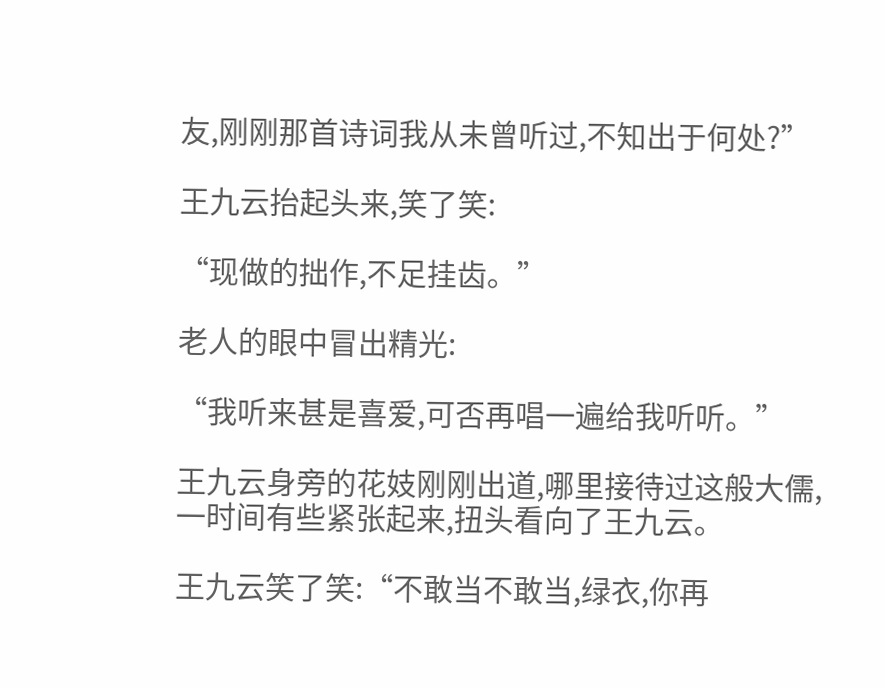友,刚刚那首诗词我从未曾听过,不知出于何处?”

王九云抬起头来,笑了笑:

“现做的拙作,不足挂齿。”

老人的眼中冒出精光:

“我听来甚是喜爱,可否再唱一遍给我听听。”

王九云身旁的花妓刚刚出道,哪里接待过这般大儒,一时间有些紧张起来,扭头看向了王九云。

王九云笑了笑:“不敢当不敢当,绿衣,你再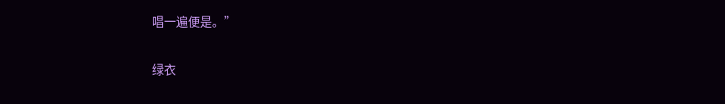唱一遍便是。”

绿衣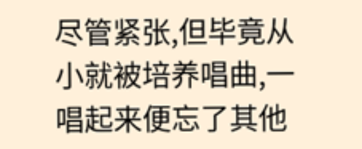尽管紧张,但毕竟从小就被培养唱曲,一唱起来便忘了其他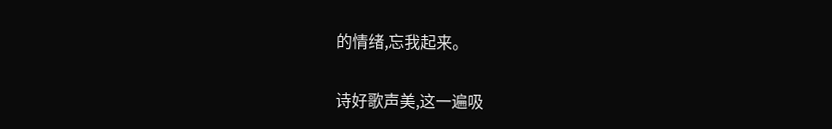的情绪,忘我起来。

诗好歌声美,这一遍吸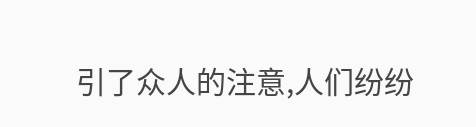引了众人的注意,人们纷纷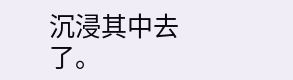沉浸其中去了。